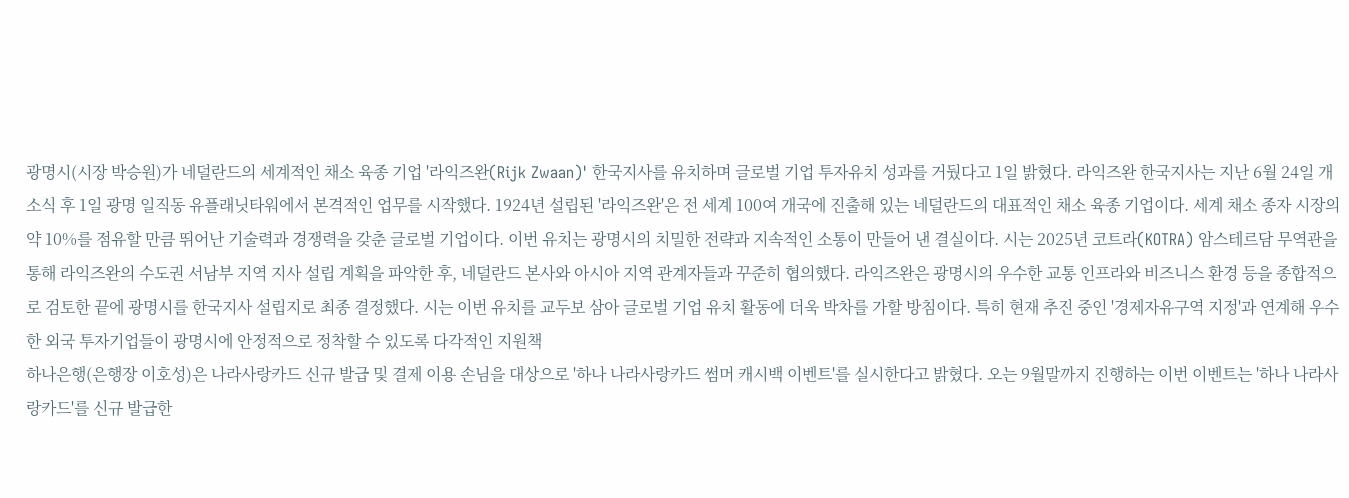광명시(시장 박승원)가 네덜란드의 세계적인 채소 육종 기업 '라익즈완(Rijk Zwaan)' 한국지사를 유치하며 글로벌 기업 투자유치 성과를 거뒀다고 1일 밝혔다. 라익즈완 한국지사는 지난 6월 24일 개소식 후 1일 광명 일직동 유플래닛타워에서 본격적인 업무를 시작했다. 1924년 설립된 '라익즈완'은 전 세계 100여 개국에 진출해 있는 네덜란드의 대표적인 채소 육종 기업이다. 세계 채소 종자 시장의 약 10%를 점유할 만큼 뛰어난 기술력과 경쟁력을 갖춘 글로벌 기업이다. 이번 유치는 광명시의 치밀한 전략과 지속적인 소통이 만들어 낸 결실이다. 시는 2025년 코트라(KOTRA) 암스테르담 무역관을 통해 라익즈완의 수도권 서남부 지역 지사 설립 계획을 파악한 후, 네덜란드 본사와 아시아 지역 관계자들과 꾸준히 협의했다. 라익즈완은 광명시의 우수한 교통 인프라와 비즈니스 환경 등을 종합적으로 검토한 끝에 광명시를 한국지사 설립지로 최종 결정했다. 시는 이번 유치를 교두보 삼아 글로벌 기업 유치 활동에 더욱 박차를 가할 방침이다. 특히 현재 추진 중인 '경제자유구역 지정'과 연계해 우수한 외국 투자기업들이 광명시에 안정적으로 정착할 수 있도록 다각적인 지원책
하나은행(은행장 이호성)은 나라사랑카드 신규 발급 및 결제 이용 손님을 대상으로 '하나 나라사랑카드 썸머 캐시백 이벤트'를 실시한다고 밝혔다. 오는 9월말까지 진행하는 이번 이벤트는 '하나 나라사랑카드'를 신규 발급한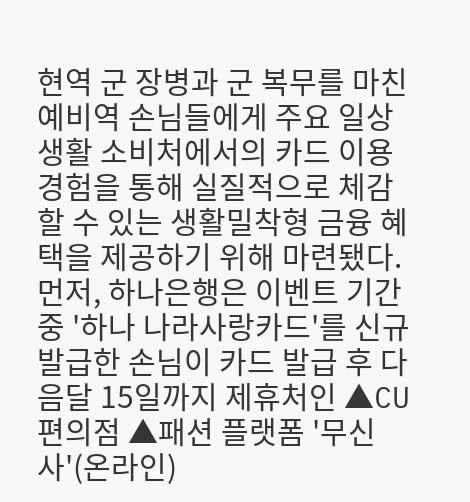현역 군 장병과 군 복무를 마친 예비역 손님들에게 주요 일상생활 소비처에서의 카드 이용 경험을 통해 실질적으로 체감할 수 있는 생활밀착형 금융 혜택을 제공하기 위해 마련됐다. 먼저, 하나은행은 이벤트 기간 중 '하나 나라사랑카드'를 신규 발급한 손님이 카드 발급 후 다음달 15일까지 제휴처인 ▲CU 편의점 ▲패션 플랫폼 '무신사'(온라인)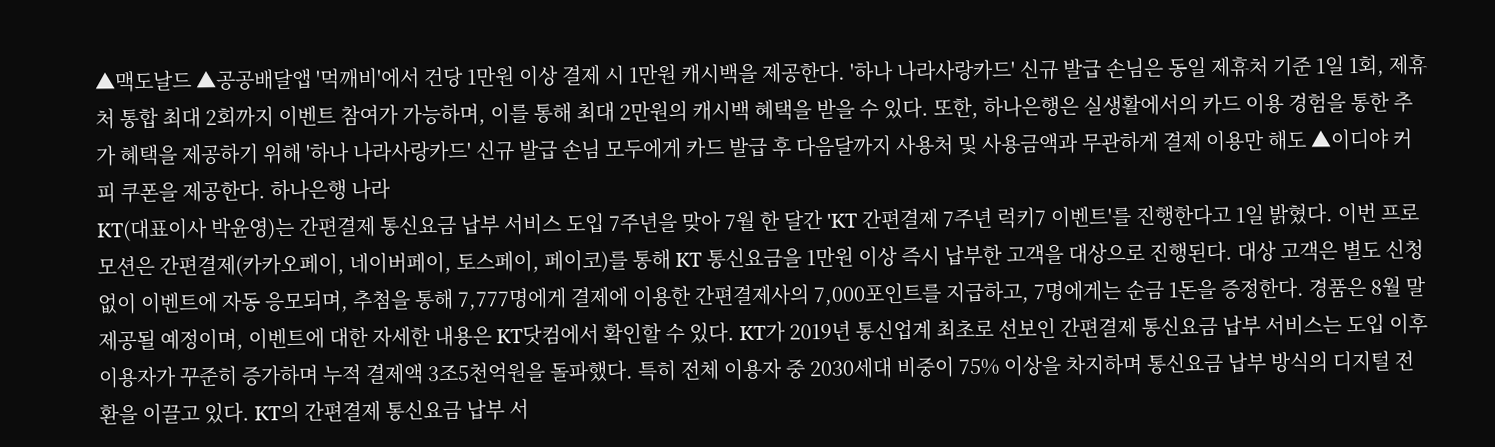▲맥도날드 ▲공공배달앱 '먹깨비'에서 건당 1만원 이상 결제 시 1만원 캐시백을 제공한다. '하나 나라사랑카드' 신규 발급 손님은 동일 제휴처 기준 1일 1회, 제휴처 통합 최대 2회까지 이벤트 참여가 가능하며, 이를 통해 최대 2만원의 캐시백 혜택을 받을 수 있다. 또한, 하나은행은 실생활에서의 카드 이용 경험을 통한 추가 혜택을 제공하기 위해 '하나 나라사랑카드' 신규 발급 손님 모두에게 카드 발급 후 다음달까지 사용처 및 사용금액과 무관하게 결제 이용만 해도 ▲이디야 커피 쿠폰을 제공한다. 하나은행 나라
KT(대표이사 박윤영)는 간편결제 통신요금 납부 서비스 도입 7주년을 맞아 7월 한 달간 'KT 간편결제 7주년 럭키7 이벤트'를 진행한다고 1일 밝혔다. 이번 프로모션은 간편결제(카카오페이, 네이버페이, 토스페이, 페이코)를 통해 KT 통신요금을 1만원 이상 즉시 납부한 고객을 대상으로 진행된다. 대상 고객은 별도 신청 없이 이벤트에 자동 응모되며, 추첨을 통해 7,777명에게 결제에 이용한 간편결제사의 7,000포인트를 지급하고, 7명에게는 순금 1돈을 증정한다. 경품은 8월 말 제공될 예정이며, 이벤트에 대한 자세한 내용은 KT닷컴에서 확인할 수 있다. KT가 2019년 통신업계 최초로 선보인 간편결제 통신요금 납부 서비스는 도입 이후 이용자가 꾸준히 증가하며 누적 결제액 3조5천억원을 돌파했다. 특히 전체 이용자 중 2030세대 비중이 75% 이상을 차지하며 통신요금 납부 방식의 디지털 전환을 이끌고 있다. KT의 간편결제 통신요금 납부 서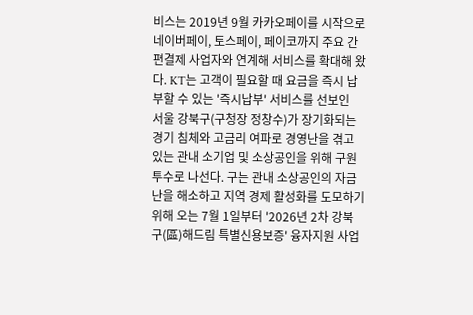비스는 2019년 9월 카카오페이를 시작으로 네이버페이, 토스페이, 페이코까지 주요 간편결제 사업자와 연계해 서비스를 확대해 왔다. KT는 고객이 필요할 때 요금을 즉시 납부할 수 있는 '즉시납부' 서비스를 선보인
서울 강북구(구청장 정창수)가 장기화되는 경기 침체와 고금리 여파로 경영난을 겪고 있는 관내 소기업 및 소상공인을 위해 구원투수로 나선다. 구는 관내 소상공인의 자금난을 해소하고 지역 경제 활성화를 도모하기 위해 오는 7월 1일부터 '2026년 2차 강북 구(區)해드림 특별신용보증' 융자지원 사업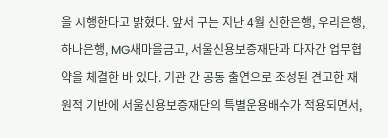을 시행한다고 밝혔다. 앞서 구는 지난 4월 신한은행, 우리은행, 하나은행, MG새마을금고, 서울신용보증재단과 다자간 업무협약을 체결한 바 있다. 기관 간 공동 출연으로 조성된 견고한 재원적 기반에 서울신용보증재단의 특별운용배수가 적용되면서,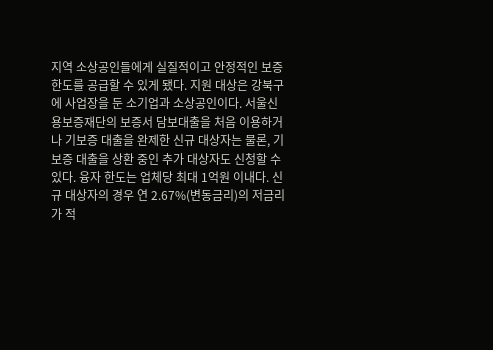지역 소상공인들에게 실질적이고 안정적인 보증 한도를 공급할 수 있게 됐다. 지원 대상은 강북구에 사업장을 둔 소기업과 소상공인이다. 서울신용보증재단의 보증서 담보대출을 처음 이용하거나 기보증 대출을 완제한 신규 대상자는 물론, 기보증 대출을 상환 중인 추가 대상자도 신청할 수 있다. 융자 한도는 업체당 최대 1억원 이내다. 신규 대상자의 경우 연 2.67%(변동금리)의 저금리가 적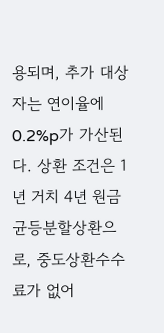용되며, 추가 대상자는 연이율에 0.2%p가 가산된다. 상환 조건은 1년 거치 4년 원금균등분할상환으로, 중도상환수수료가 없어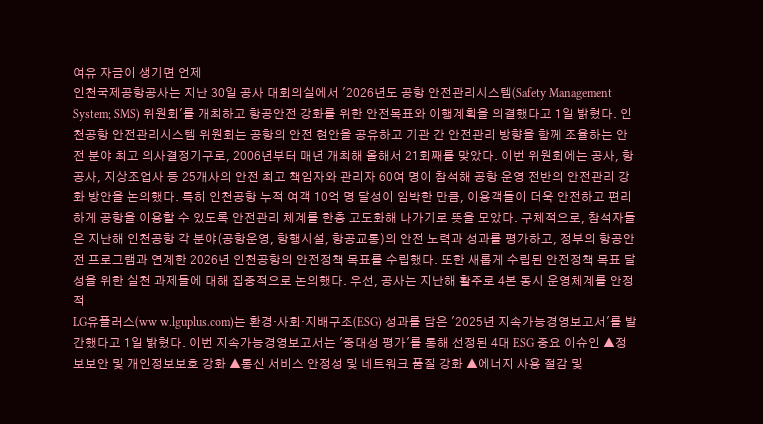여유 자금이 생기면 언제
인천국제공항공사는 지난 30일 공사 대회의실에서 '2026년도 공항 안전관리시스템(Safety Management System; SMS) 위원회'를 개최하고 항공안전 강화를 위한 안전목표와 이행계획을 의결했다고 1일 밝혔다. 인천공항 안전관리시스템 위원회는 공항의 안전 현안을 공유하고 기관 간 안전관리 방향을 함께 조율하는 안전 분야 최고 의사결정기구로, 2006년부터 매년 개최해 올해서 21회째를 맞았다. 이번 위원회에는 공사, 항공사, 지상조업사 등 25개사의 안전 최고 책임자와 관리자 60여 명이 참석해 공항 운영 전반의 안전관리 강화 방안을 논의했다. 특히 인천공항 누적 여객 10억 명 달성이 임박한 만큼, 이용객들이 더욱 안전하고 편리하게 공항을 이용할 수 있도록 안전관리 체계를 한층 고도화해 나가기로 뜻을 모았다. 구체적으로, 참석자들은 지난해 인천공항 각 분야(공항운영, 항행시설, 항공교통)의 안전 노력과 성과를 평가하고, 정부의 항공안전 프로그램과 연계한 2026년 인천공항의 안전정책 목표를 수립했다. 또한 새롭게 수립된 안전정책 목표 달성을 위한 실천 과제들에 대해 집중적으로 논의했다. 우선, 공사는 지난해 활주로 4본 동시 운영체계를 안정적
LG유플러스(ww w.lguplus.com)는 환경·사회·지배구조(ESG) 성과를 담은 '2025년 지속가능경영보고서'를 발간했다고 1일 밝혔다. 이번 지속가능경영보고서는 '중대성 평가'를 통해 선정된 4대 ESG 중요 이슈인 ▲정보보안 및 개인정보보호 강화 ▲통신 서비스 안정성 및 네트워크 품질 강화 ▲에너지 사용 절감 및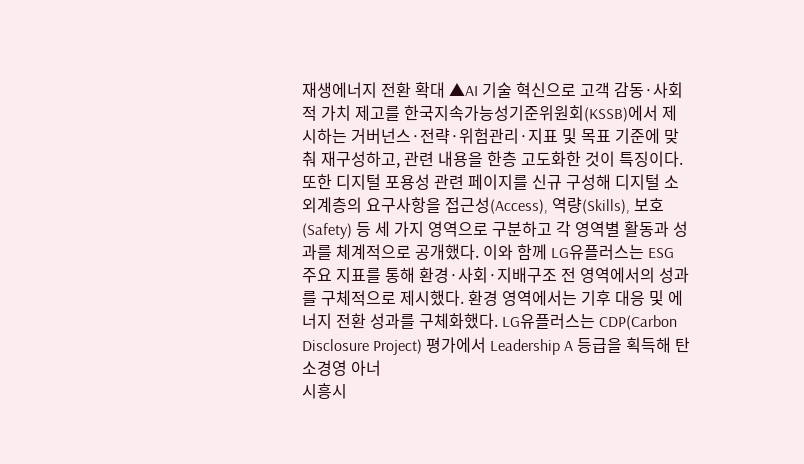재생에너지 전환 확대 ▲AI 기술 혁신으로 고객 감동·사회적 가치 제고를 한국지속가능성기준위원회(KSSB)에서 제시하는 거버넌스·전략·위험관리·지표 및 목표 기준에 맞춰 재구성하고, 관련 내용을 한층 고도화한 것이 특징이다. 또한 디지털 포용성 관련 페이지를 신규 구성해 디지털 소외계층의 요구사항을 접근성(Access), 역량(Skills), 보호(Safety) 등 세 가지 영역으로 구분하고 각 영역별 활동과 성과를 체계적으로 공개했다. 이와 함께 LG유플러스는 ESG 주요 지표를 통해 환경·사회·지배구조 전 영역에서의 성과를 구체적으로 제시했다. 환경 영역에서는 기후 대응 및 에너지 전환 성과를 구체화했다. LG유플러스는 CDP(Carbon Disclosure Project) 평가에서 Leadership A 등급을 획득해 탄소경영 아너
시흥시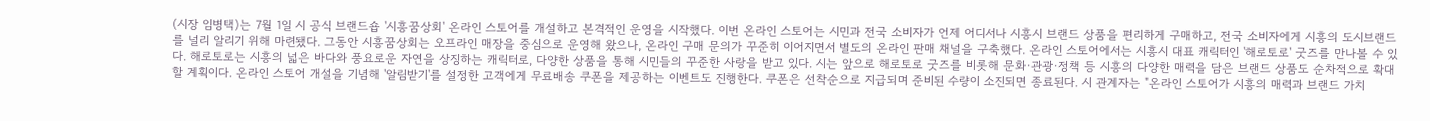(시장 임병택)는 7월 1일 시 공식 브랜드숍 '시흥꿈상회' 온라인 스토어를 개설하고 본격적인 운영을 시작했다. 이번 온라인 스토어는 시민과 전국 소비자가 언제 어디서나 시흥시 브랜드 상품을 편리하게 구매하고, 전국 소비자에게 시흥의 도시브랜드를 널리 알리기 위해 마련됐다. 그동안 시흥꿈상회는 오프라인 매장을 중심으로 운영해 왔으나, 온라인 구매 문의가 꾸준히 이어지면서 별도의 온라인 판매 채널을 구축했다. 온라인 스토어에서는 시흥시 대표 캐릭터인 '해로토로' 굿즈를 만나볼 수 있다. 해로토로는 시흥의 넓은 바다와 풍요로운 자연을 상징하는 캐릭터로, 다양한 상품을 통해 시민들의 꾸준한 사랑을 받고 있다. 시는 앞으로 해로토로 굿즈를 비롯해 문화·관광·정책 등 시흥의 다양한 매력을 담은 브랜드 상품도 순차적으로 확대할 계획이다. 온라인 스토어 개설을 기념해 '알림받기'를 설정한 고객에게 무료배송 쿠폰을 제공하는 이벤트도 진행한다. 쿠폰은 선착순으로 지급되며 준비된 수량이 소진되면 종료된다. 시 관계자는 "온라인 스토어가 시흥의 매력과 브랜드 가치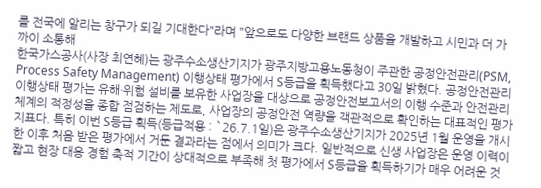를 전국에 알리는 창구가 되길 기대한다"라며 "앞으로도 다양한 브랜드 상품을 개발하고 시민과 더 가까이 소통해
한국가스공사(사장 최연혜)는 광주수소생산기지가 광주지방고용노동청이 주관한 공정안전관리(PSM, Process Safety Management) 이행상태 평가에서 S등급을 획득했다고 30일 밝혔다. 공정안전관리 이행상태 평가는 유해·위험 설비를 보유한 사업장을 대상으로 공정안전보고서의 이행 수준과 안전관리 체계의 적정성을 종합 점검하는 제도로, 사업장의 공정안전 역량을 객관적으로 확인하는 대표적인 평가 지표다. 특히 이번 S등급 획득(등급적용 : `26.7.1일)은 광주수소생산기지가 2025년 1월 운영을 개시한 이후 처음 받은 평가에서 거둔 결과라는 점에서 의미가 크다. 일반적으로 신생 사업장은 운영 이력이 짧고 현장 대응 경험 축적 기간이 상대적으로 부족해 첫 평가에서 S등급을 획득하기가 매우 어려운 것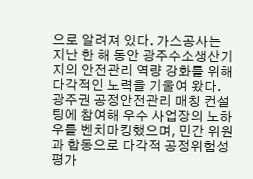으로 알려져 있다. 가스공사는 지난 한 해 동안 광주수소생산기지의 안전관리 역량 강화를 위해 다각적인 노력을 기울여 왔다. 광주권 공정안전관리 매칭 컨설팅에 참여해 우수 사업장의 노하우를 벤치마킹했으며, 민간 위원과 합동으로 다각적 공정위험성 평가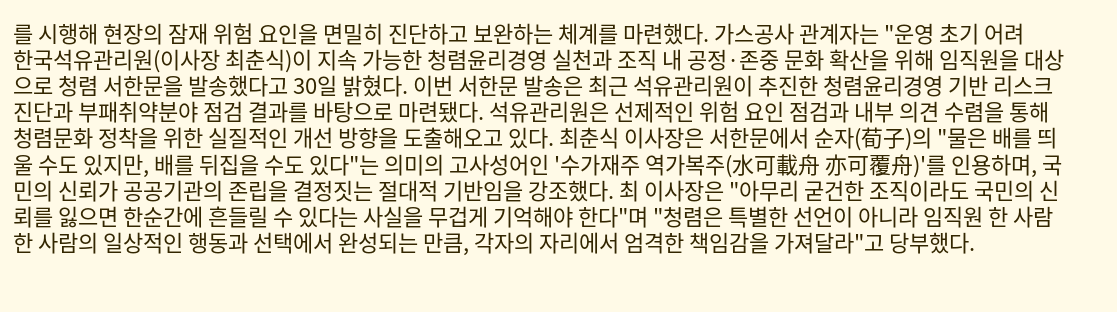를 시행해 현장의 잠재 위험 요인을 면밀히 진단하고 보완하는 체계를 마련했다. 가스공사 관계자는 "운영 초기 어려
한국석유관리원(이사장 최춘식)이 지속 가능한 청렴윤리경영 실천과 조직 내 공정·존중 문화 확산을 위해 임직원을 대상으로 청렴 서한문을 발송했다고 30일 밝혔다. 이번 서한문 발송은 최근 석유관리원이 추진한 청렴윤리경영 기반 리스크 진단과 부패취약분야 점검 결과를 바탕으로 마련됐다. 석유관리원은 선제적인 위험 요인 점검과 내부 의견 수렴을 통해 청렴문화 정착을 위한 실질적인 개선 방향을 도출해오고 있다. 최춘식 이사장은 서한문에서 순자(荀子)의 "물은 배를 띄울 수도 있지만, 배를 뒤집을 수도 있다"는 의미의 고사성어인 '수가재주 역가복주(水可載舟 亦可覆舟)'를 인용하며, 국민의 신뢰가 공공기관의 존립을 결정짓는 절대적 기반임을 강조했다. 최 이사장은 "아무리 굳건한 조직이라도 국민의 신뢰를 잃으면 한순간에 흔들릴 수 있다는 사실을 무겁게 기억해야 한다"며 "청렴은 특별한 선언이 아니라 임직원 한 사람 한 사람의 일상적인 행동과 선택에서 완성되는 만큼, 각자의 자리에서 엄격한 책임감을 가져달라"고 당부했다.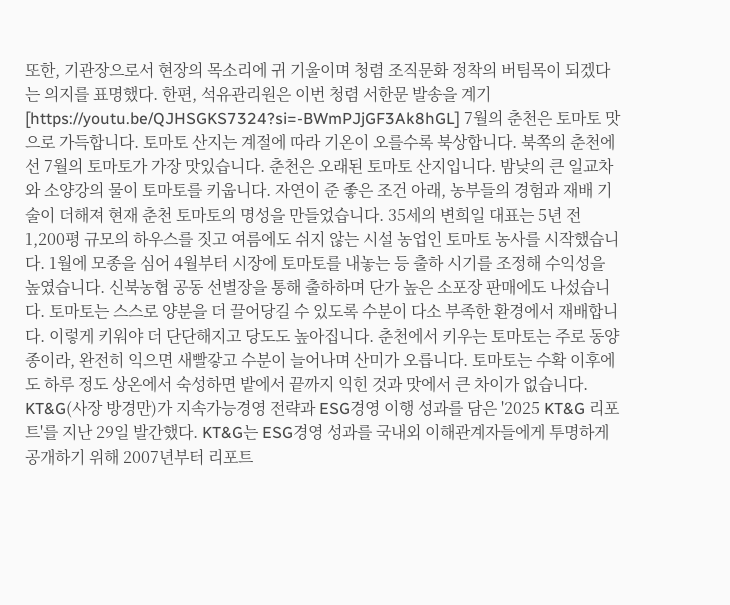또한, 기관장으로서 현장의 목소리에 귀 기울이며 청렴 조직문화 정착의 버팀목이 되겠다는 의지를 표명했다. 한편, 석유관리원은 이번 청렴 서한문 발송을 계기
[https://youtu.be/QJHSGKS7324?si=-BWmPJjGF3Ak8hGL] 7월의 춘천은 토마토 맛으로 가득합니다. 토마토 산지는 계절에 따라 기온이 오를수록 북상합니다. 북쪽의 춘천에선 7월의 토마토가 가장 맛있습니다. 춘천은 오래된 토마토 산지입니다. 밤낮의 큰 일교차와 소양강의 물이 토마토를 키웁니다. 자연이 준 좋은 조건 아래, 농부들의 경험과 재배 기술이 더해져 현재 춘천 토마토의 명성을 만들었습니다. 35세의 변희일 대표는 5년 전 1,200평 규모의 하우스를 짓고 여름에도 쉬지 않는 시설 농업인 토마토 농사를 시작했습니다. 1월에 모종을 심어 4월부터 시장에 토마토를 내놓는 등 출하 시기를 조정해 수익성을 높였습니다. 신북농협 공동 선별장을 통해 출하하며 단가 높은 소포장 판매에도 나섰습니다. 토마토는 스스로 양분을 더 끌어당길 수 있도록 수분이 다소 부족한 환경에서 재배합니다. 이렇게 키워야 더 단단해지고 당도도 높아집니다. 춘천에서 키우는 토마토는 주로 동양종이라, 완전히 익으면 새빨갛고 수분이 늘어나며 산미가 오릅니다. 토마토는 수확 이후에도 하루 정도 상온에서 숙성하면 밭에서 끝까지 익힌 것과 맛에서 큰 차이가 없습니다.
KT&G(사장 방경만)가 지속가능경영 전략과 ESG경영 이행 성과를 담은 '2025 KT&G 리포트'를 지난 29일 발간했다. KT&G는 ESG경영 성과를 국내외 이해관계자들에게 투명하게 공개하기 위해 2007년부터 리포트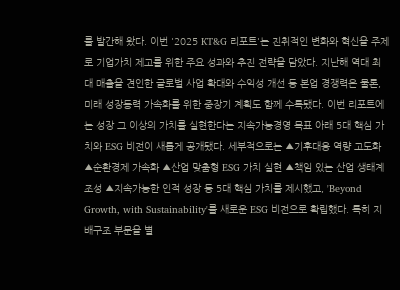를 발간해 왔다. 이번 '2025 KT&G 리포트'는 진취적인 변화와 혁신을 주제로 기업가치 제고를 위한 주요 성과와 추진 전략을 담았다. 지난해 역대 최대 매출을 견인한 글로벌 사업 확대와 수익성 개선 등 본업 경쟁력은 물론, 미래 성장동력 가속화를 위한 중장기 계획도 함께 수록됐다. 이번 리포트에는 성장 그 이상의 가치를 실현한다는 지속가능경영 목표 아래 5대 핵심 가치와 ESG 비전이 새롭게 공개됐다. 세부적으로는 ▲기후대응 역량 고도화 ▲순환경제 가속화 ▲산업 맞춤형 ESG 가치 실현 ▲책임 있는 산업 생태계 조성 ▲지속가능한 인적 성장 등 5대 핵심 가치를 제시했고, 'Beyond Growth, with Sustainability'를 새로운 ESG 비전으로 확립했다. 특히 지배구조 부문을 별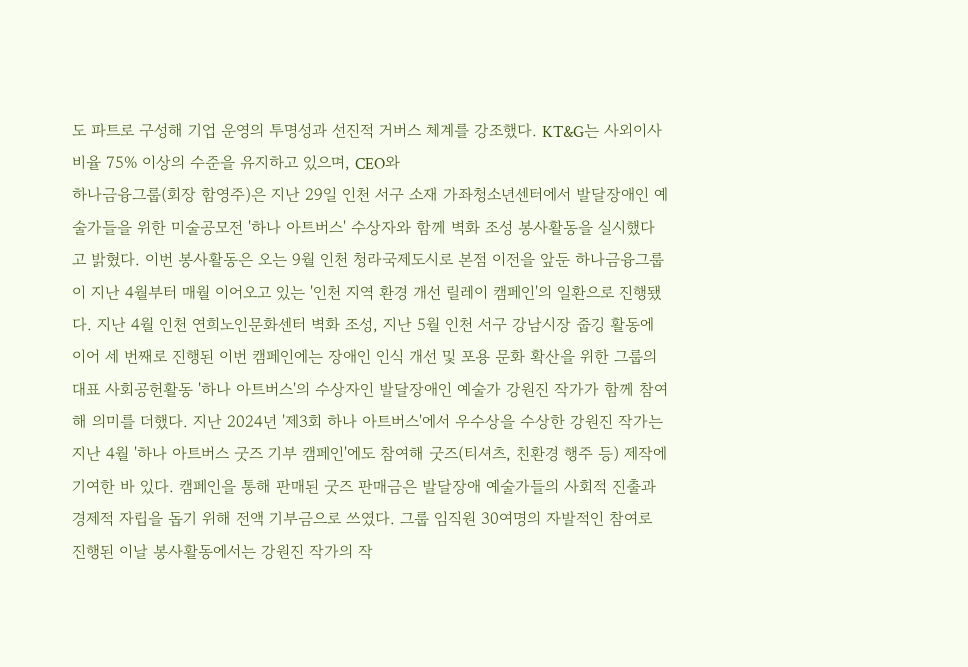도 파트로 구성해 기업 운영의 투명성과 선진적 거버스 체계를 강조했다. KT&G는 사외이사 비율 75% 이상의 수준을 유지하고 있으며, CEO와
하나금융그룹(회장 함영주)은 지난 29일 인천 서구 소재 가좌청소년센터에서 발달장애인 예술가들을 위한 미술공모전 '하나 아트버스' 수상자와 함께 벽화 조성 봉사활동을 실시했다고 밝혔다. 이번 봉사활동은 오는 9월 인천 청라국제도시로 본점 이전을 앞둔 하나금융그룹이 지난 4월부터 매월 이어오고 있는 '인천 지역 환경 개선 릴레이 캠페인'의 일환으로 진행됐다. 지난 4월 인천 연희노인문화센터 벽화 조성, 지난 5월 인천 서구 강남시장 줍깅 활동에 이어 세 번째로 진행된 이번 캠페인에는 장애인 인식 개선 및 포용 문화 확산을 위한 그룹의 대표 사회공헌활동 '하나 아트버스'의 수상자인 발달장애인 예술가 강원진 작가가 함께 참여해 의미를 더했다. 지난 2024년 '제3회 하나 아트버스'에서 우수상을 수상한 강원진 작가는 지난 4월 '하나 아트버스 굿즈 기부 캠페인'에도 참여해 굿즈(티셔츠, 친환경 행주 등) 제작에 기여한 바 있다. 캠페인을 통해 판매된 굿즈 판매금은 발달장애 예술가들의 사회적 진출과 경제적 자립을 돕기 위해 전액 기부금으로 쓰였다. 그룹 임직원 30여명의 자발적인 참여로 진행된 이날 봉사활동에서는 강원진 작가의 작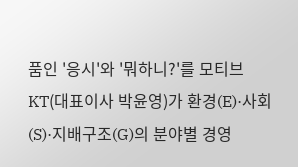품인 '응시'와 '뭐하니?'를 모티브
KT(대표이사 박윤영)가 환경(E)·사회(S)·지배구조(G)의 분야별 경영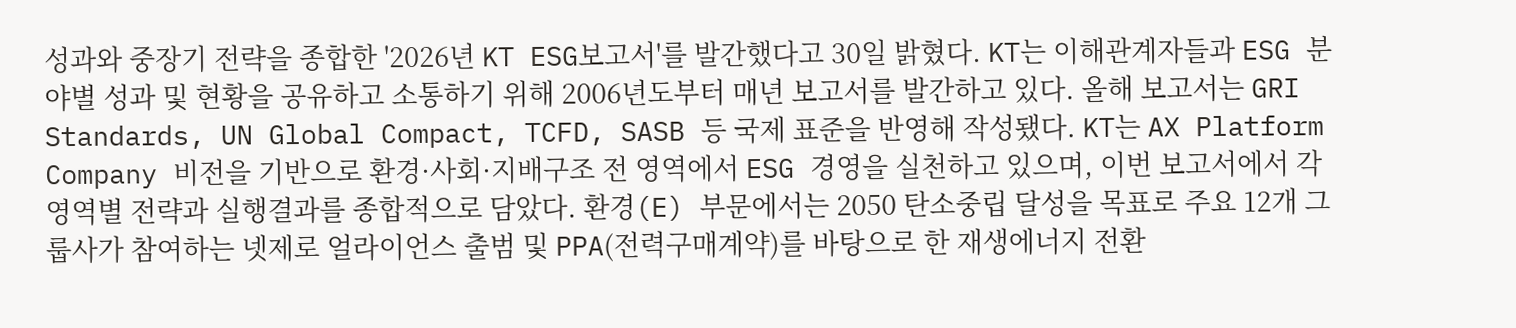성과와 중장기 전략을 종합한 '2026년 KT ESG보고서'를 발간했다고 30일 밝혔다. KT는 이해관계자들과 ESG 분야별 성과 및 현황을 공유하고 소통하기 위해 2006년도부터 매년 보고서를 발간하고 있다. 올해 보고서는 GRI Standards, UN Global Compact, TCFD, SASB 등 국제 표준을 반영해 작성됐다. KT는 AX Platform Company 비전을 기반으로 환경·사회·지배구조 전 영역에서 ESG 경영을 실천하고 있으며, 이번 보고서에서 각 영역별 전략과 실행결과를 종합적으로 담았다. 환경(E) 부문에서는 2050 탄소중립 달성을 목표로 주요 12개 그룹사가 참여하는 넷제로 얼라이언스 출범 및 PPA(전력구매계약)를 바탕으로 한 재생에너지 전환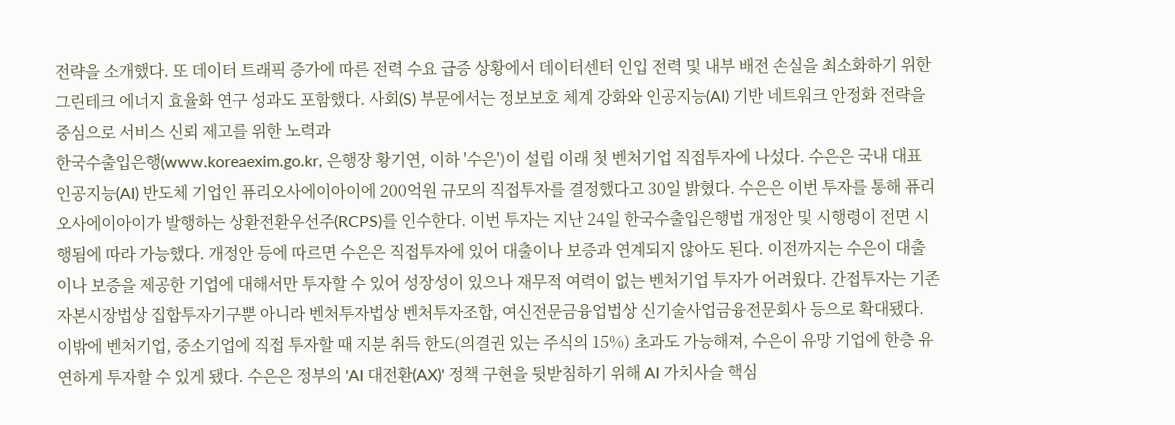전략을 소개했다. 또 데이터 트래픽 증가에 따른 전력 수요 급증 상황에서 데이터센터 인입 전력 및 내부 배전 손실을 최소화하기 위한 그린테크 에너지 효율화 연구 성과도 포함했다. 사회(S) 부문에서는 정보보호 체계 강화와 인공지능(AI) 기반 네트워크 안정화 전략을 중심으로 서비스 신뢰 제고를 위한 노력과
한국수출입은행(www.koreaexim.go.kr, 은행장 황기연, 이하 '수은')이 설립 이래 첫 벤처기업 직접투자에 나섰다. 수은은 국내 대표 인공지능(AI) 반도체 기업인 퓨리오사에이아이에 200억원 규모의 직접투자를 결정했다고 30일 밝혔다. 수은은 이번 투자를 통해 퓨리오사에이아이가 발행하는 상환전환우선주(RCPS)를 인수한다. 이번 투자는 지난 24일 한국수출입은행법 개정안 및 시행령이 전면 시행됨에 따라 가능했다. 개정안 등에 따르면 수은은 직접투자에 있어 대출이나 보증과 연계되지 않아도 된다. 이전까지는 수은이 대출이나 보증을 제공한 기업에 대해서만 투자할 수 있어 성장성이 있으나 재무적 여력이 없는 벤처기업 투자가 어려웠다. 간접투자는 기존 자본시장법상 집합투자기구뿐 아니라 벤처투자법상 벤처투자조합, 여신전문금융업법상 신기술사업금융전문회사 등으로 확대됐다. 이밖에 벤처기업, 중소기업에 직접 투자할 때 지분 취득 한도(의결권 있는 주식의 15%) 초과도 가능해져, 수은이 유망 기업에 한층 유연하게 투자할 수 있게 됐다. 수은은 정부의 'AI 대전환(AX)' 정책 구현을 뒷받침하기 위해 AI 가치사슬 핵심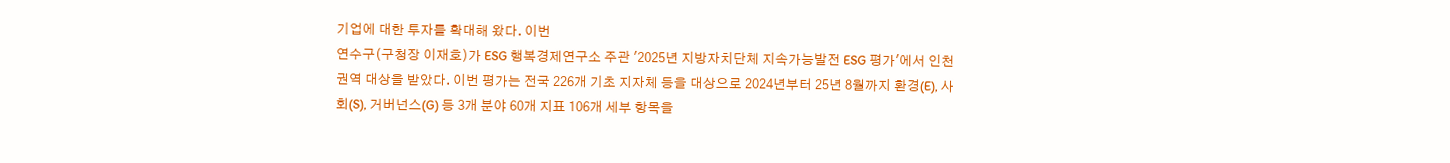기업에 대한 투자를 확대해 왔다. 이번
연수구(구청장 이재호)가 ESG 행복경제연구소 주관 '2025년 지방자치단체 지속가능발전 ESG 평가'에서 인천권역 대상을 받았다. 이번 평가는 전국 226개 기초 지자체 등을 대상으로 2024년부터 25년 8월까지 환경(E), 사회(S), 거버넌스(G) 등 3개 분야 60개 지표 106개 세부 항목을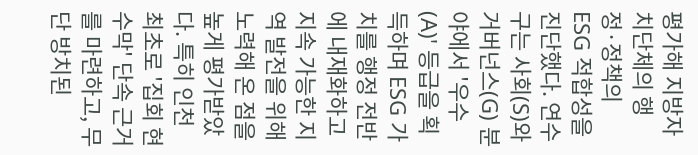평가해 지방자치단체의 행정·정책의 ESG 적합성을 진단했다. 연수구는 사회(S)와 거버넌스(G) 분야에서 '우수(A)' 등급을 획득하며 ESG 가치를 행정 전반에 내재화하고 지속 가능한 지역 발전을 위해 노력해 온 점을 높게 평가받았다. 특히 인천 최초로 '집회 현수막' 단속 근거를 마련하고, 무단 방치된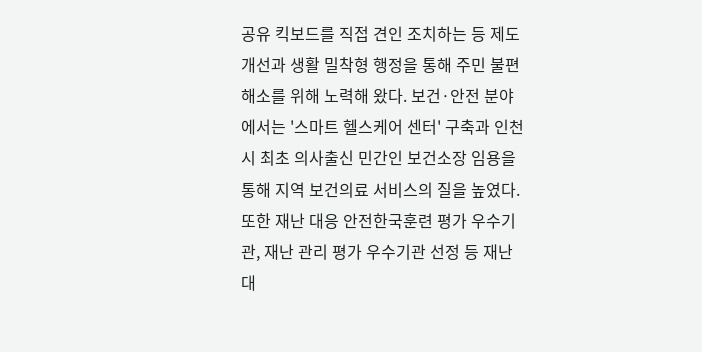공유 킥보드를 직접 견인 조치하는 등 제도개선과 생활 밀착형 행정을 통해 주민 불편 해소를 위해 노력해 왔다. 보건·안전 분야에서는 '스마트 헬스케어 센터' 구축과 인천시 최초 의사출신 민간인 보건소장 임용을 통해 지역 보건의료 서비스의 질을 높였다. 또한 재난 대응 안전한국훈련 평가 우수기관, 재난 관리 평가 우수기관 선정 등 재난 대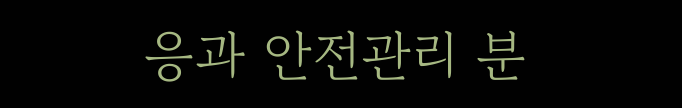응과 안전관리 분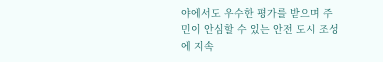야에서도 우수한 평가를 받으며 주민이 안심할 수 있는 안전 도시 조성에 지속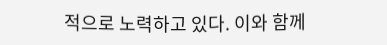적으로 노력하고 있다. 이와 함께